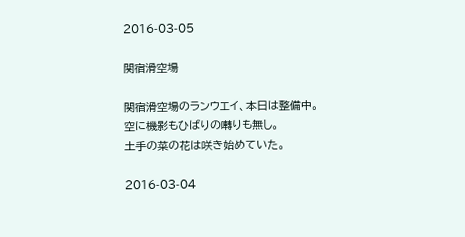2016-03-05

関宿滑空場

関宿滑空場のランウエイ、本日は整備中。
空に機影もひばりの囀りも無し。
土手の菜の花は咲き始めていた。

2016-03-04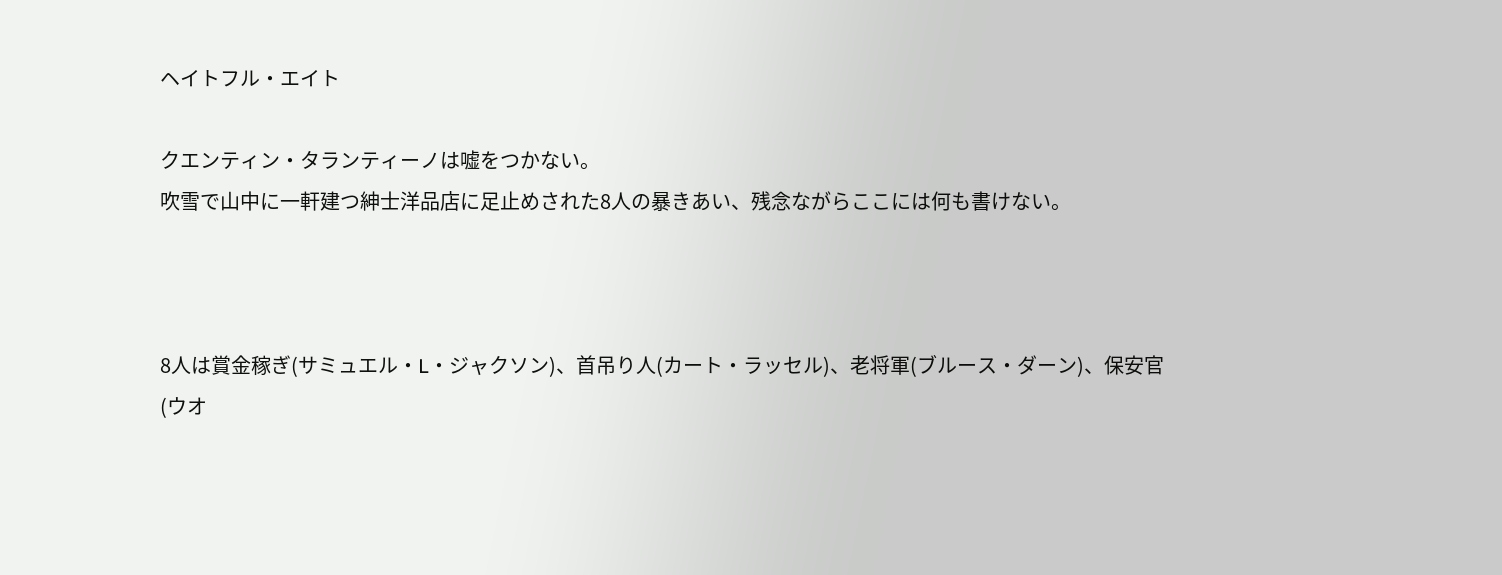ヘイトフル・エイト

クエンティン・タランティーノは嘘をつかない。
吹雪で山中に一軒建つ紳士洋品店に足止めされた8人の暴きあい、残念ながらここには何も書けない。



8人は賞金稼ぎ(サミュエル・L・ジャクソン)、首吊り人(カート・ラッセル)、老将軍(ブルース・ダーン)、保安官(ウオ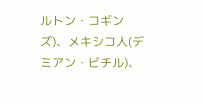ルトン・コギンズ)、メキシコ人(デミアン・ビチル)、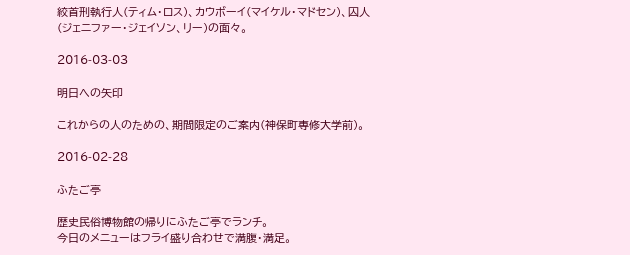絞首刑執行人(ティム・ロス)、カウボーイ(マイケル・マドセン)、囚人(ジェニファー・ジェイソン、リー)の面々。

2016-03-03

明日への矢印

これからの人のための、期間限定のご案内(神保町専修大学前)。

2016-02-28

ふたご亭

歴史民俗博物館の帰りにふたご亭でランチ。
今日のメニューはフライ盛り合わせで満腹・満足。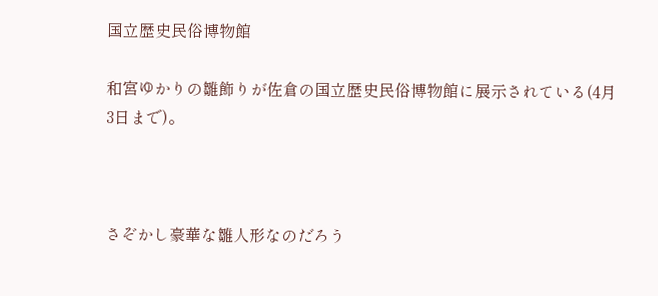国立歴史民俗博物館

和宮ゆかりの雛飾りが佐倉の国立歴史民俗博物館に展示されている(4月3日まで)。



さぞかし豪華な雛人形なのだろう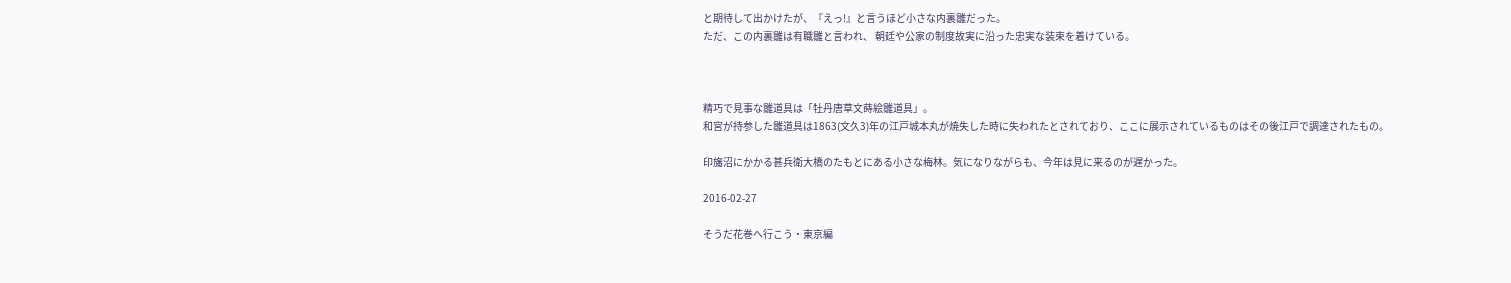と期待して出かけたが、『えっ!』と言うほど小さな内裏雛だった。
ただ、この内裏雛は有職雛と言われ、 朝廷や公家の制度故実に沿った忠実な装束を着けている。



精巧で見事な雛道具は「牡丹唐草文蒔絵雛道具」。
和宮が持参した雛道具は1863(文久3)年の江戸城本丸が焼失した時に失われたとされており、ここに展示されているものはその後江戸で調達されたもの。

印旛沼にかかる甚兵衛大橋のたもとにある小さな梅林。気になりながらも、今年は見に来るのが遅かった。

2016-02-27

そうだ花巻へ行こう・東京編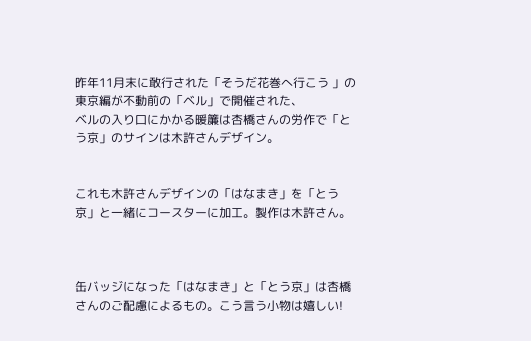昨年11月末に敢行された「そうだ花巻へ行こう 」の東京編が不動前の「ベル」で開催された、
ベルの入り口にかかる暖簾は杏橋さんの労作で「とう京」のサインは木許さんデザイン。


これも木許さんデザインの「はなまき」を「とう京」と一緒にコースターに加工。製作は木許さん。



缶バッジになった「はなまき」と「とう京」は杏橋さんのご配慮によるもの。こう言う小物は嬉しい!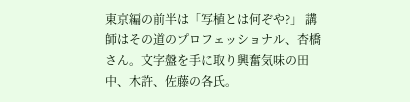東京編の前半は「写植とは何ぞや?」 講師はその道のプロフェッショナル、杏橋さん。文字盤を手に取り興奮気味の田中、木許、佐藤の各氏。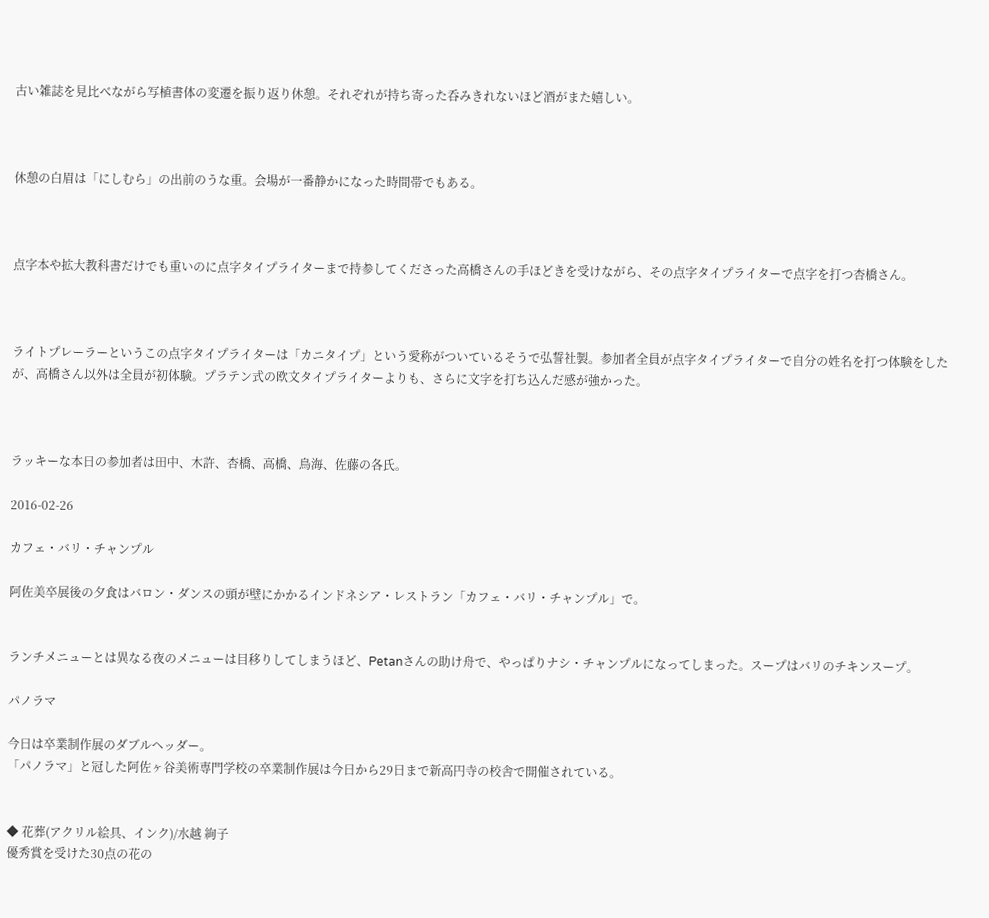古い雑誌を見比べながら写植書体の変遷を振り返り休憩。それぞれが持ち寄った呑みきれないほど酒がまた嬉しい。



休憩の白眉は「にしむら」の出前のうな重。会場が一番静かになった時間帯でもある。



点字本や拡大教科書だけでも重いのに点字タイプライターまで持参してくださった高橋さんの手ほどきを受けながら、その点字タイプライターで点字を打つ杏橋さん。



ライトプレーラーというこの点字タイプライターは「カニタイプ」という愛称がついているそうで弘誓社製。参加者全員が点字タイプライターで自分の姓名を打つ体験をしたが、高橋さん以外は全員が初体験。プラテン式の欧文タイプライターよりも、さらに文字を打ち込んだ感が強かった。



ラッキーな本日の参加者は田中、木許、杏橋、高橋、鳥海、佐藤の各氏。

2016-02-26

カフェ・バリ・チャンプル

阿佐美卒展後の夕食はバロン・ダンスの頭が壁にかかるインドネシア・レストラン「カフェ・バリ・チャンプル」で。


ランチメニューとは異なる夜のメニューは目移りしてしまうほど、Petanさんの助け舟で、やっぱりナシ・チャンプルになってしまった。スープはバリのチキンスープ。

パノラマ

今日は卒業制作展のダブルヘッダー。
「パノラマ」と冠した阿佐ヶ谷美術専門学校の卒業制作展は今日から29日まで新高円寺の校舎で開催されている。


◆ 花葬(アクリル絵具、インク)/水越 絢子
優秀賞を受けた30点の花の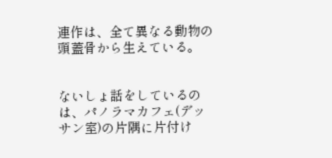連作は、全て異なる動物の頭蓋骨から生えている。


ないしょ話をしているのは、パノラマカフェ(デッサン室)の片隅に片付け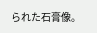られた石膏像。